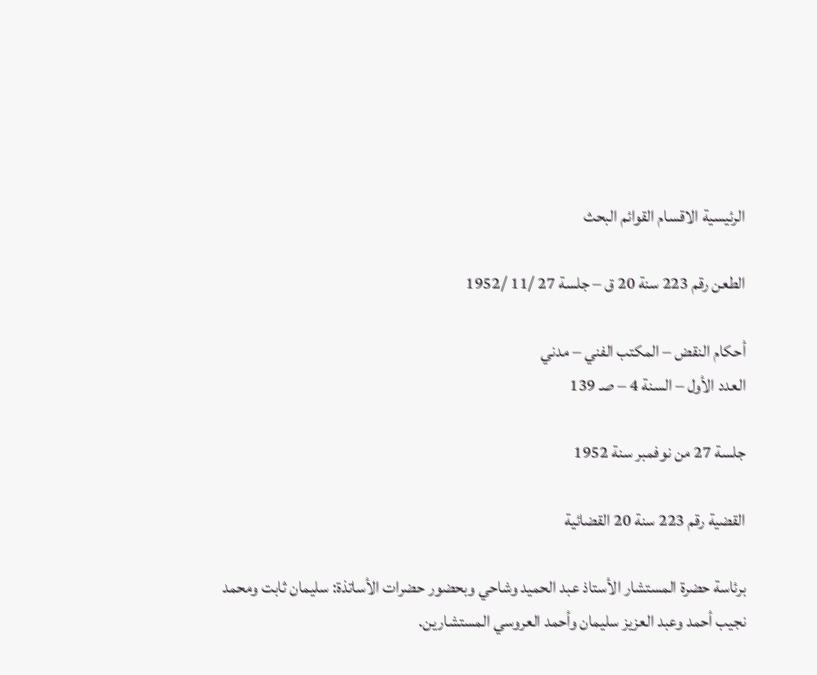الرئيسية الاقسام القوائم البحث

الطعن رقم 223 سنة 20 ق – جلسة 27 /11 /1952

أحكام النقض – المكتب الفني – مدني
العدد الأول – السنة 4 – صـ 139

جلسة 27 من نوفمبر سنة 1952

القضية رقم 223 سنة 20 القضائية

برئاسة حضرة المستشار الأستاذ عبد الحميد وشاحي وبحضور حضرات الأساتذة: سليمان ثابت ومحمد نجيب أحمد وعبد العزيز سليمان وأحمد العروسي المستشارين.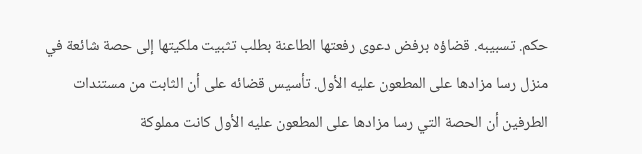حكم. تسبيبه. قضاؤه برفض دعوى رفعتها الطاعنة بطلب تثبيت ملكيتها إلى حصة شائعة في منزل رسا مزادها على المطعون عليه الأول. تأسيس قضائه على أن الثابت من مستندات الطرفين أن الحصة التي رسا مزادها على المطعون عليه الأول كانت مملوكة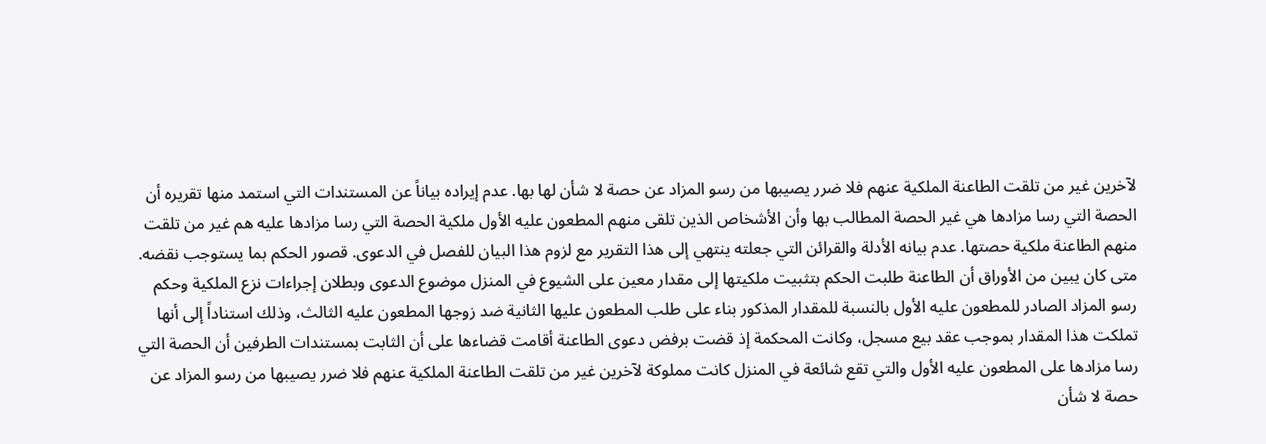لآخرين غير من تلقت الطاعنة الملكية عنهم فلا ضرر يصيبها من رسو المزاد عن حصة لا شأن لها بها. عدم إيراده بياناً عن المستندات التي استمد منها تقريره أن الحصة التي رسا مزادها هي غير الحصة المطالب بها وأن الأشخاص الذين تلقى منهم المطعون عليه الأول ملكية الحصة التي رسا مزادها عليه هم غير من تلقت منهم الطاعنة ملكية حصتها. عدم بيانه الأدلة والقرائن التي جعلته ينتهي إلى هذا التقرير مع لزوم هذا البيان للفصل في الدعوى. قصور الحكم بما يستوجب نقضه.
متى كان يبين من الأوراق أن الطاعنة طلبت الحكم بتثبيت ملكيتها إلى مقدار معين على الشيوع في المنزل موضوع الدعوى وبطلان إجراءات نزع الملكية وحكم رسو المزاد الصادر للمطعون عليه الأول بالنسبة للمقدار المذكور بناء على طلب المطعون عليها الثانية ضد زوجها المطعون عليه الثالث، وذلك استناداً إلى أنها تملكت هذا المقدار بموجب عقد بيع مسجل، وكانت المحكمة إذ قضت برفض دعوى الطاعنة أقامت قضاءها على أن الثابت بمستندات الطرفين أن الحصة التي رسا مزادها على المطعون عليه الأول والتي تقع شائعة في المنزل كانت مملوكة لآخرين غير من تلقت الطاعنة الملكية عنهم فلا ضرر يصيبها من رسو المزاد عن حصة لا شأن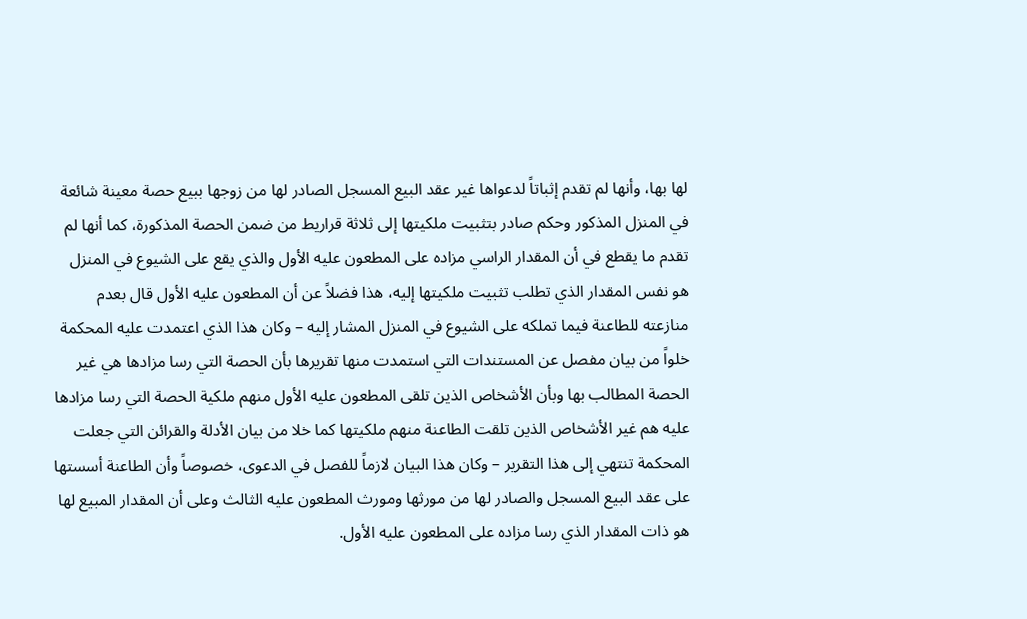لها بها، وأنها لم تقدم إثباتاً لدعواها غير عقد البيع المسجل الصادر لها من زوجها ببيع حصة معينة شائعة في المنزل المذكور وحكم صادر بتثبيت ملكيتها إلى ثلاثة قراريط من ضمن الحصة المذكورة، كما أنها لم تقدم ما يقطع في أن المقدار الراسي مزاده على المطعون عليه الأول والذي يقع على الشيوع في المنزل هو نفس المقدار الذي تطلب تثبيت ملكيتها إليه، هذا فضلاً عن أن المطعون عليه الأول قال بعدم منازعته للطاعنة فيما تملكه على الشيوع في المنزل المشار إليه – وكان هذا الذي اعتمدت عليه المحكمة خلواً من بيان مفصل عن المستندات التي استمدت منها تقريرها بأن الحصة التي رسا مزادها هي غير الحصة المطالب بها وبأن الأشخاص الذين تلقى المطعون عليه الأول منهم ملكية الحصة التي رسا مزادها عليه هم غير الأشخاص الذين تلقت الطاعنة منهم ملكيتها كما خلا من بيان الأدلة والقرائن التي جعلت المحكمة تنتهي إلى هذا التقرير – وكان هذا البيان لازماً للفصل في الدعوى، خصوصاً وأن الطاعنة أسستها على عقد البيع المسجل والصادر لها من مورثها ومورث المطعون عليه الثالث وعلى أن المقدار المبيع لها هو ذات المقدار الذي رسا مزاده على المطعون عليه الأول.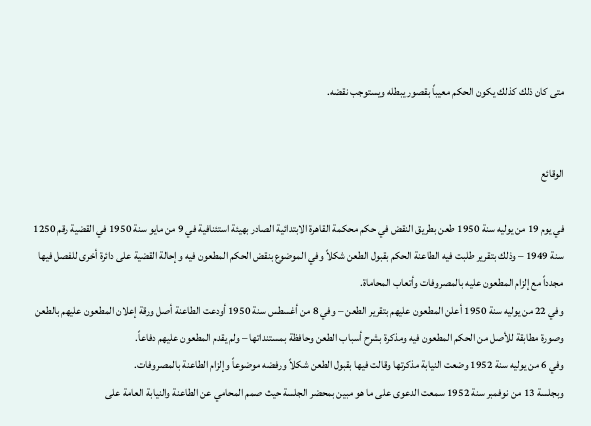متى كان ذلك كذلك يكون الحكم معيباً بقصور يبطله ويستوجب نقضه.


الوقائع

في يوم 19 من يوليه سنة 1950 طعن بطريق النقض في حكم محكمة القاهرة الابتدائية الصادر بهيئة استئنافية في 9 من مايو سنة 1950 في القضية رقم 1250 سنة 1949 – وذلك بتقرير طلبت فيه الطاعنة الحكم بقبول الطعن شكلاً وفي الموضوع بنقض الحكم المطعون فيه وإحالة القضية على دائرة أخرى للفصل فيها مجدداً مع إلزام المطعون عليه بالمصروفات وأتعاب المحاماة.
وفي 22 من يوليه سنة 1950 أعلن المطعون عليهم بتقرير الطعن – وفي 8 من أغسطس سنة 1950 أودعت الطاعنة أصل ورقة إعلان المطعون عليهم بالطعن وصورة مطابقة للأصل من الحكم المطعون فيه ومذكرة بشرح أسباب الطعن وحافظة بمستنداتها – ولم يقدم المطعون عليهم دفاعاً.
وفي 6 من يوليه سنة 1952 وضعت النيابة مذكرتها وقالت فيها بقبول الطعن شكلاً ورفضه موضوعاً وإلزام الطاعنة بالمصروفات.
وبجلسة 13 من نوفمبر سنة 1952 سمعت الدعوى على ما هو مبين بمحضر الجلسة حيث صمم المحامي عن الطاعنة والنيابة العامة على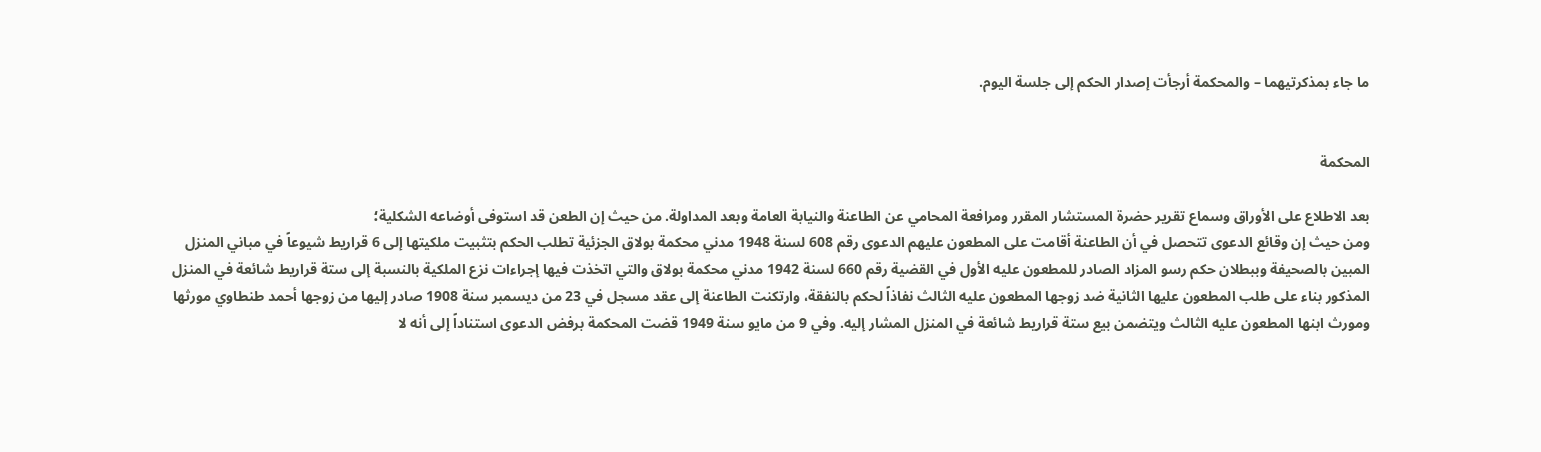ما جاء بمذكرتيهما – والمحكمة أرجأت إصدار الحكم إلى جلسة اليوم.


المحكمة

بعد الاطلاع على الأوراق وسماع تقرير حضرة المستشار المقرر ومرافعة المحامي عن الطاعنة والنيابة العامة وبعد المداولة. من حيث إن الطعن قد استوفى أوضاعه الشكلية؛
ومن حيث إن وقائع الدعوى تتحصل في أن الطاعنة أقامت على المطعون عليهم الدعوى رقم 608 لسنة 1948 مدني محكمة بولاق الجزئية تطلب الحكم بتثبيت ملكيتها إلى 6 قراريط شيوعاً في مباني المنزل المبين بالصحيفة وببطلان حكم رسو المزاد الصادر للمطعون عليه الأول في القضية رقم 660 لسنة 1942 مدني محكمة بولاق والتي اتخذت فيها إجراءات نزع الملكية بالنسبة إلى ستة قراريط شائعة في المنزل المذكور بناء على طلب المطعون عليها الثانية ضد زوجها المطعون عليه الثالث نفاذاً لحكم بالنفقة، وارتكنت الطاعنة إلى عقد مسجل في 23 من ديسمبر سنة 1908 صادر إليها من زوجها أحمد طنطاوي مورثها ومورث ابنها المطعون عليه الثالث ويتضمن بيع ستة قراريط شائعة في المنزل المشار إليه. وفي 9 من مايو سنة 1949 قضت المحكمة برفض الدعوى استناداً إلى أنه لا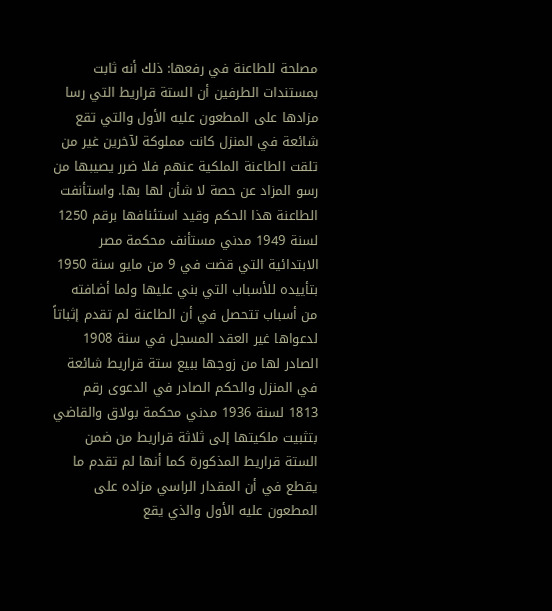مصلحة للطاعنة في رفعها: ذلك أنه ثابت بمستندات الطرفين أن الستة قراريط التي رسا مزادها على المطعون عليه الأول والتي تقع شائعة في المنزل كانت مملوكة لآخرين غير من تلقت الطاعنة الملكية عنهم فلا ضرر يصيبها من رسو المزاد عن حصة لا شأن لها بها. واستأنفت الطاعنة هذا الحكم وقيد استئنافها برقم 1250 لسنة 1949 مدني مستأنف محكمة مصر الابتدائية التي قضت في 9 من مايو سنة 1950 بتأييده للأسباب التي بني عليها ولما أضافته من أسباب تتحصل في أن الطاعنة لم تقدم إثباتاً لدعواها غير العقد المسجل في سنة 1908 الصادر لها من زوجها ببيع ستة قراريط شائعة في المنزل والحكم الصادر في الدعوى رقم 1813 لسنة 1936 مدني محكمة بولاق والقاضي بتثبيت ملكيتها إلى ثلاثة قراريط من ضمن الستة قراريط المذكورة كما أنها لم تقدم ما يقطع في أن المقدار الراسي مزاده على المطعون عليه الأول والذي يقع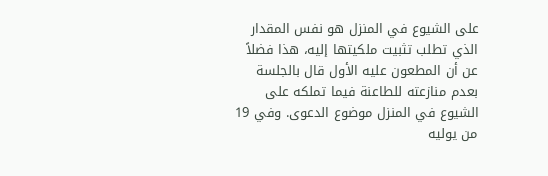على الشيوع في المنزل هو نفس المقدار الذي تطلب تثبيت ملكيتها إليه، هذا فضلاً عن أن المطعون عليه الأول قال بالجلسة بعدم منازعته للطاعنة فيما تملكه على الشيوع في المنزل موضوع الدعوى. وفي 19 من يوليه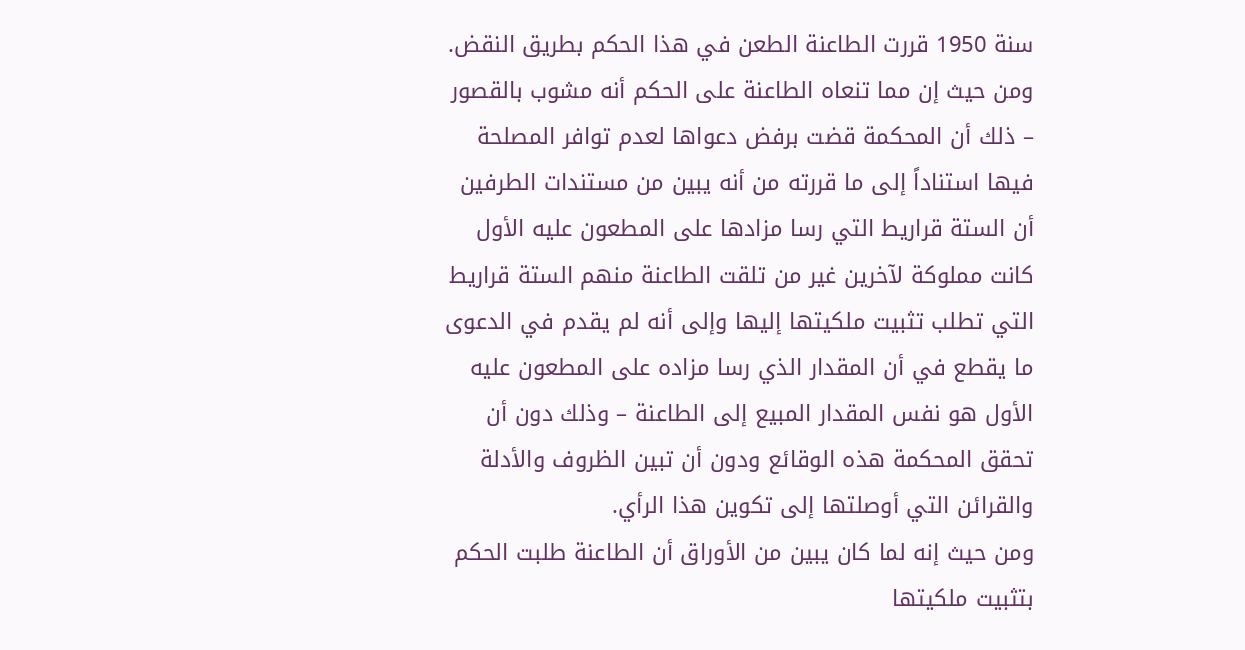سنة 1950 قررت الطاعنة الطعن في هذا الحكم بطريق النقض.
ومن حيث إن مما تنعاه الطاعنة على الحكم أنه مشوب بالقصور – ذلك أن المحكمة قضت برفض دعواها لعدم توافر المصلحة فيها استناداً إلى ما قررته من أنه يبين من مستندات الطرفين أن الستة قراريط التي رسا مزادها على المطعون عليه الأول كانت مملوكة لآخرين غير من تلقت الطاعنة منهم الستة قراريط التي تطلب تثبيت ملكيتها إليها وإلى أنه لم يقدم في الدعوى ما يقطع في أن المقدار الذي رسا مزاده على المطعون عليه الأول هو نفس المقدار المبيع إلى الطاعنة – وذلك دون أن تحقق المحكمة هذه الوقائع ودون أن تبين الظروف والأدلة والقرائن التي أوصلتها إلى تكوين هذا الرأي.
ومن حيث إنه لما كان يبين من الأوراق أن الطاعنة طلبت الحكم بتثبيت ملكيتها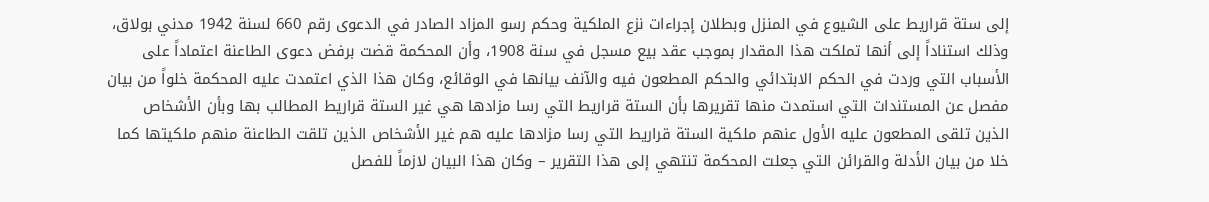إلى ستة قراريط على الشيوع في المنزل وبطلان إجراءات نزع الملكية وحكم رسو المزاد الصادر في الدعوى رقم 660 لسنة 1942 مدني بولاق، وذلك استناداً إلى أنها تملكت هذا المقدار بموجب عقد بيع مسجل في سنة 1908، وأن المحكمة قضت برفض دعوى الطاعنة اعتماداً على الأسباب التي وردت في الحكم الابتدائي والحكم المطعون فيه والآنف بيانها في الوقائع، وكان هذا الذي اعتمدت عليه المحكمة خلواً من بيان مفصل عن المستندات التي استمدت منها تقريرها بأن الستة قراريط التي رسا مزادها هي غير الستة قراريط المطالب بها وبأن الأشخاص الذين تلقى المطعون عليه الأول عنهم ملكية الستة قراريط التي رسا مزادها عليه هم غير الأشخاص الذين تلقت الطاعنة منهم ملكيتها كما خلا من بيان الأدلة والقرائن التي جعلت المحكمة تنتهي إلى هذا التقرير – وكان هذا البيان لازماً للفصل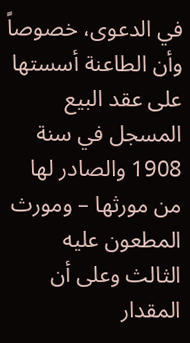في الدعوى، خصوصاً وأن الطاعنة أسستها على عقد البيع المسجل في سنة 1908 والصادر لها من مورثها – ومورث المطعون عليه الثالث وعلى أن المقدار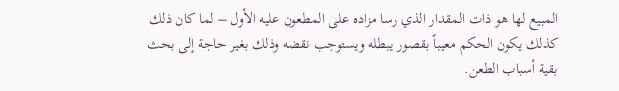المبيع لها هو ذات المقدار الذي رسا مزاده على المطعون عليه الأول – لما كان ذلك كذلك يكون الحكم معيباً بقصور يبطله ويستوجب نقضه وذلك بغير حاجة إلى بحث بقية أسباب الطعن.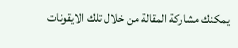يمكنك مشاركة المقالة من خلال تلك الايقونات